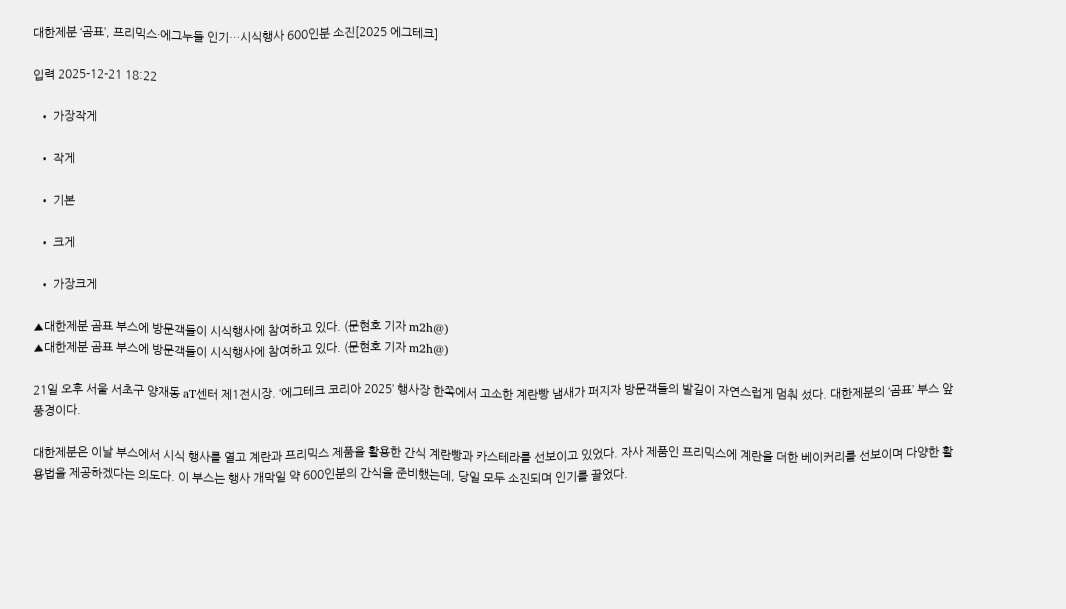대한제분 ‘곰표’, 프리믹스·에그누들 인기…시식행사 600인분 소진[2025 에그테크]

입력 2025-12-21 18:22

  • 가장작게

  • 작게

  • 기본

  • 크게

  • 가장크게

▲대한제분 곰표 부스에 방문객들이 시식행사에 참여하고 있다. (문현호 기자 m2h@)
▲대한제분 곰표 부스에 방문객들이 시식행사에 참여하고 있다. (문현호 기자 m2h@)

21일 오후 서울 서초구 양재동 aT센터 제1전시장. ‘에그테크 코리아 2025’ 행사장 한쪽에서 고소한 계란빵 냄새가 퍼지자 방문객들의 발길이 자연스럽게 멈춰 섰다. 대한제분의 ‘곰표’ 부스 앞 풍경이다.

대한제분은 이날 부스에서 시식 행사를 열고 계란과 프리믹스 제품을 활용한 간식 계란빵과 카스테라를 선보이고 있었다. 자사 제품인 프리믹스에 계란을 더한 베이커리를 선보이며 다양한 활용법을 제공하겠다는 의도다. 이 부스는 행사 개막일 약 600인분의 간식을 준비했는데, 당일 모두 소진되며 인기를 끌었다.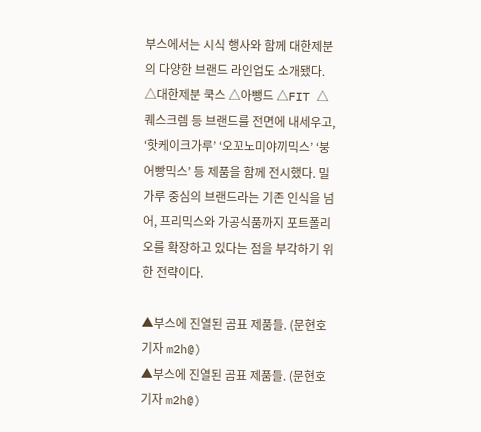부스에서는 시식 행사와 함께 대한제분의 다양한 브랜드 라인업도 소개됐다. △대한제분 쿡스 △아뺑드 △FIT △퀘스크렘 등 브랜드를 전면에 내세우고, ‘핫케이크가루’ ‘오꼬노미야끼믹스’ ‘붕어빵믹스’ 등 제품을 함께 전시했다. 밀가루 중심의 브랜드라는 기존 인식을 넘어, 프리믹스와 가공식품까지 포트폴리오를 확장하고 있다는 점을 부각하기 위한 전략이다.

▲부스에 진열된 곰표 제품들. (문현호 기자 m2h@)
▲부스에 진열된 곰표 제품들. (문현호 기자 m2h@)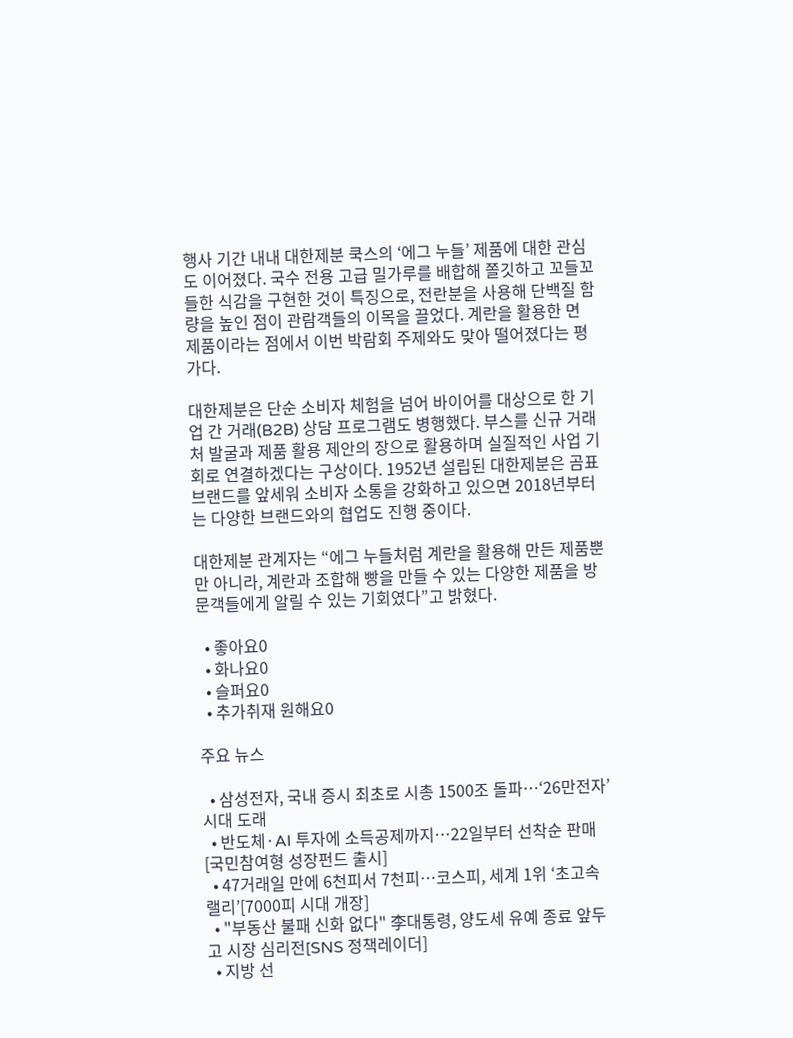행사 기간 내내 대한제분 쿡스의 ‘에그 누들’ 제품에 대한 관심도 이어졌다. 국수 전용 고급 밀가루를 배합해 쫄깃하고 꼬들꼬들한 식감을 구현한 것이 특징으로, 전란분을 사용해 단백질 함량을 높인 점이 관람객들의 이목을 끌었다. 계란을 활용한 면 제품이라는 점에서 이번 박람회 주제와도 맞아 떨어졌다는 평가다.

대한제분은 단순 소비자 체험을 넘어 바이어를 대상으로 한 기업 간 거래(B2B) 상담 프로그램도 병행했다. 부스를 신규 거래처 발굴과 제품 활용 제안의 장으로 활용하며 실질적인 사업 기회로 연결하겠다는 구상이다. 1952년 설립된 대한제분은 곰표 브랜드를 앞세워 소비자 소통을 강화하고 있으면 2018년부터는 다양한 브랜드와의 협업도 진행 중이다.

대한제분 관계자는 “에그 누들처럼 계란을 활용해 만든 제품뿐만 아니라, 계란과 조합해 빵을 만들 수 있는 다양한 제품을 방문객들에게 알릴 수 있는 기회였다”고 밝혔다.

  • 좋아요0
  • 화나요0
  • 슬퍼요0
  • 추가취재 원해요0

주요 뉴스

  • 삼성전자, 국내 증시 최초로 시총 1500조 돌파…‘26만전자’ 시대 도래
  • 반도체·AI 투자에 소득공제까지…22일부터 선착순 판매 [국민참여형 성장펀드 출시]
  • 47거래일 만에 6천피서 7천피…코스피, 세계 1위 ‘초고속 랠리’[7000피 시대 개장]
  • "부동산 불패 신화 없다" 李대통령, 양도세 유예 종료 앞두고 시장 심리전[SNS 정책레이더]
  • 지방 선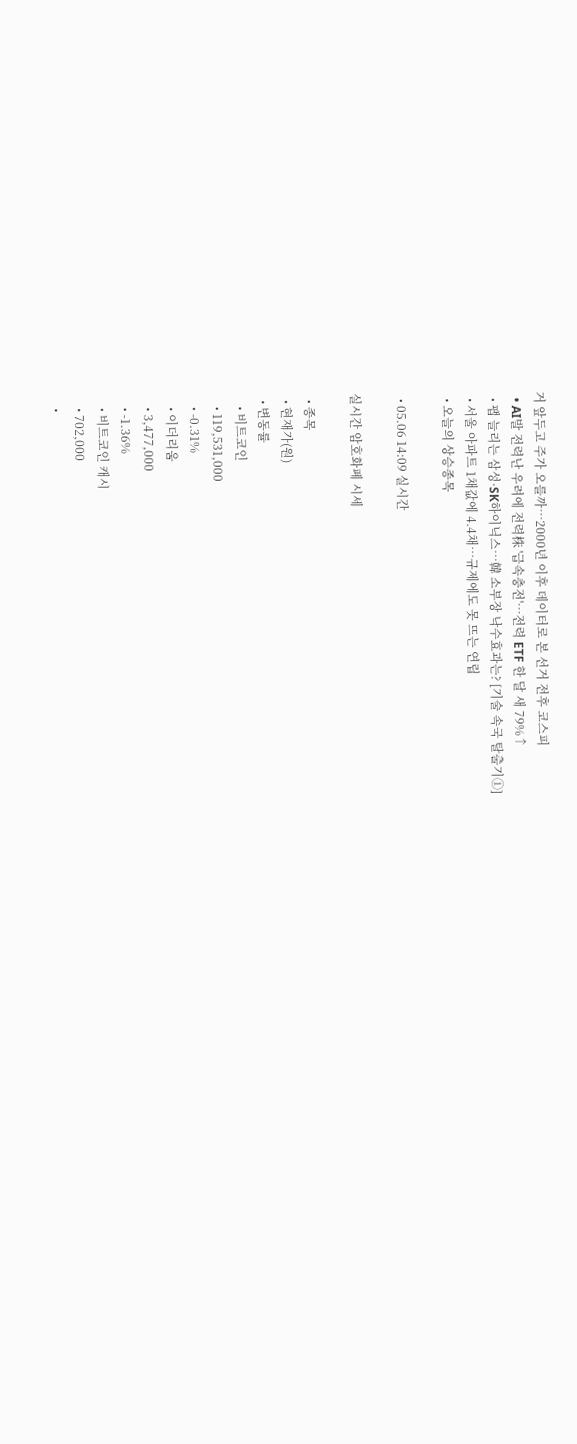거 앞두고 주가 오를까⋯2000년 이후 데이터로 본 선거 전후 코스피
  • AI발 전력난 우려에 전력株 '급속충전'…전력 ETF 한 달 새 79%↑
  • 팹 늘리는 삼성·SK하이닉스…韓 소부장 낙수효과는? [기술 속국 탈출기①]
  • 서울 아파트 1채값에 4.4채…규제에도 못 뜨는 연립
  • 오늘의 상승종목

  • 05.06 14:09 실시간

실시간 암호화폐 시세

  • 종목
  • 현재가(원)
  • 변동률
    • 비트코인
    • 119,531,000
    • -0.31%
    • 이더리움
    • 3,477,000
    • -1.36%
    • 비트코인 캐시
    • 702,000
    •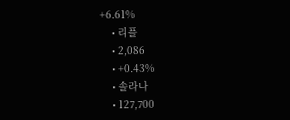+6.61%
    • 리플
    • 2,086
    • +0.43%
    • 솔라나
    • 127,700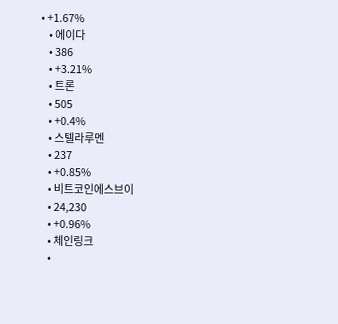• +1.67%
    • 에이다
    • 386
    • +3.21%
    • 트론
    • 505
    • +0.4%
    • 스텔라루멘
    • 237
    • +0.85%
    • 비트코인에스브이
    • 24,230
    • +0.96%
    • 체인링크
    •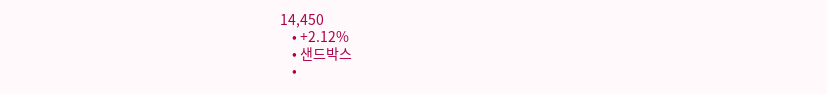14,450
    • +2.12%
    • 샌드박스
    •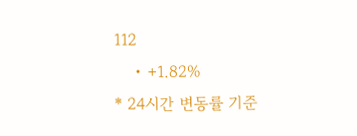112
    • +1.82%
* 24시간 변동률 기준